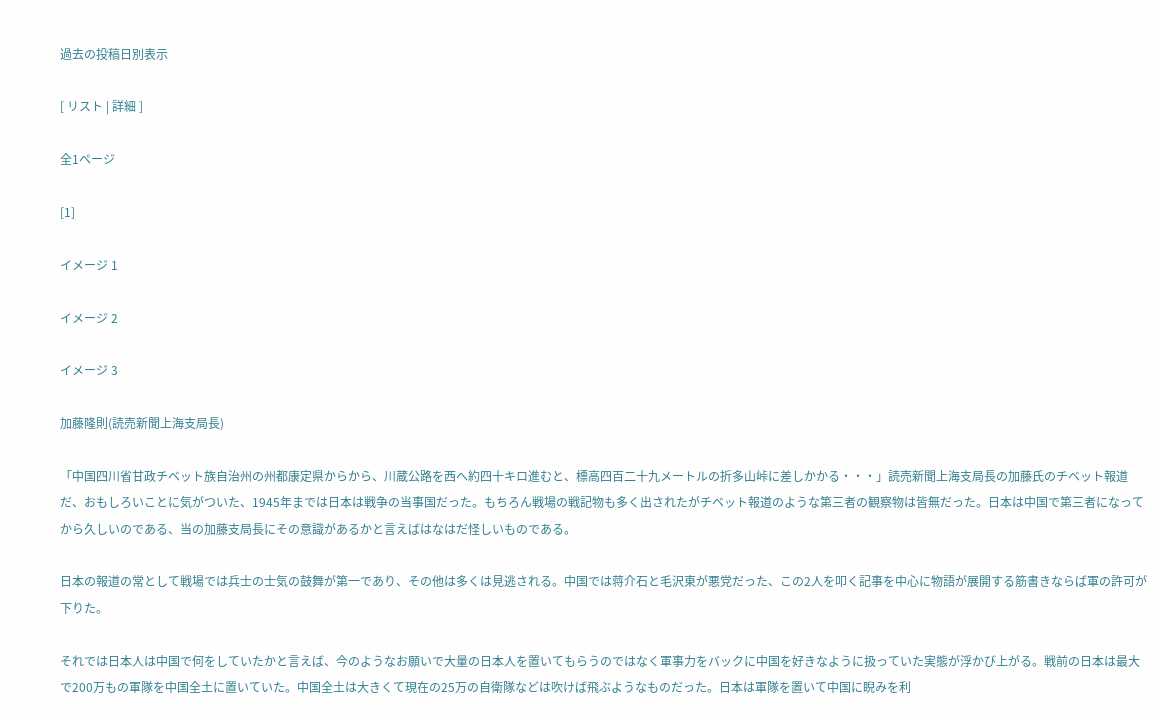過去の投稿日別表示

[ リスト | 詳細 ]

全1ページ

[1]

イメージ 1

イメージ 2

イメージ 3

加藤隆則(読売新聞上海支局長)

「中国四川省甘政チベット族自治州の州都康定県からから、川蔵公路を西へ約四十キロ進むと、標高四百二十九メートルの折多山峠に差しかかる・・・」読売新聞上海支局長の加藤氏のチベット報道だ、おもしろいことに気がついた、1945年までは日本は戦争の当事国だった。もちろん戦場の戦記物も多く出されたがチベット報道のような第三者の観察物は皆無だった。日本は中国で第三者になってから久しいのである、当の加藤支局長にその意識があるかと言えばはなはだ怪しいものである。

日本の報道の常として戦場では兵士の士気の鼓舞が第一であり、その他は多くは見逃される。中国では蒋介石と毛沢東が悪党だった、この2人を叩く記事を中心に物語が展開する筋書きならば軍の許可が下りた。

それでは日本人は中国で何をしていたかと言えば、今のようなお願いで大量の日本人を置いてもらうのではなく軍事力をバックに中国を好きなように扱っていた実態が浮かび上がる。戦前の日本は最大で200万もの軍隊を中国全土に置いていた。中国全土は大きくて現在の25万の自衛隊などは吹けば飛ぶようなものだった。日本は軍隊を置いて中国に睨みを利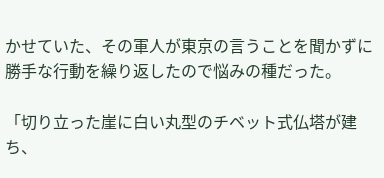かせていた、その軍人が東京の言うことを聞かずに勝手な行動を繰り返したので悩みの種だった。

「切り立った崖に白い丸型のチベット式仏塔が建ち、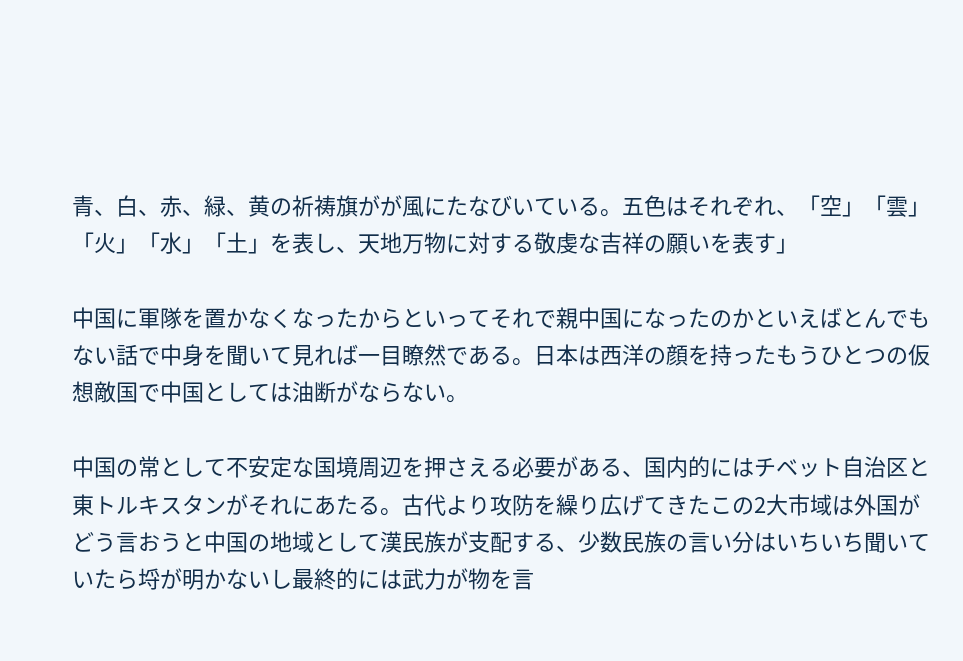青、白、赤、緑、黄の祈祷旗がが風にたなびいている。五色はそれぞれ、「空」「雲」「火」「水」「土」を表し、天地万物に対する敬虔な吉祥の願いを表す」

中国に軍隊を置かなくなったからといってそれで親中国になったのかといえばとんでもない話で中身を聞いて見れば一目瞭然である。日本は西洋の顔を持ったもうひとつの仮想敵国で中国としては油断がならない。

中国の常として不安定な国境周辺を押さえる必要がある、国内的にはチベット自治区と東トルキスタンがそれにあたる。古代より攻防を繰り広げてきたこの2大市域は外国がどう言おうと中国の地域として漢民族が支配する、少数民族の言い分はいちいち聞いていたら埒が明かないし最終的には武力が物を言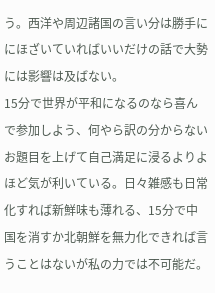う。西洋や周辺諸国の言い分は勝手ににほざいていればいいだけの話で大勢には影響は及ばない。
15分で世界が平和になるのなら喜んで参加しよう、何やら訳の分からないお題目を上げて自己満足に浸るよりよほど気が利いている。日々雑感も日常化すれば新鮮味も薄れる、15分で中国を消すか北朝鮮を無力化できれば言うことはないが私の力では不可能だ。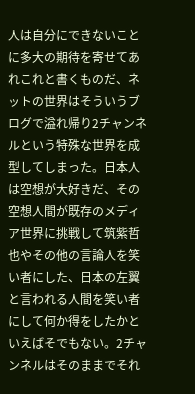人は自分にできないことに多大の期待を寄せてあれこれと書くものだ、ネットの世界はそういうブログで溢れ帰り2チャンネルという特殊な世界を成型してしまった。日本人は空想が大好きだ、その空想人間が既存のメディア世界に挑戦して筑紫哲也やその他の言論人を笑い者にした、日本の左翼と言われる人間を笑い者にして何か得をしたかといえばそでもない。2チャンネルはそのままでそれ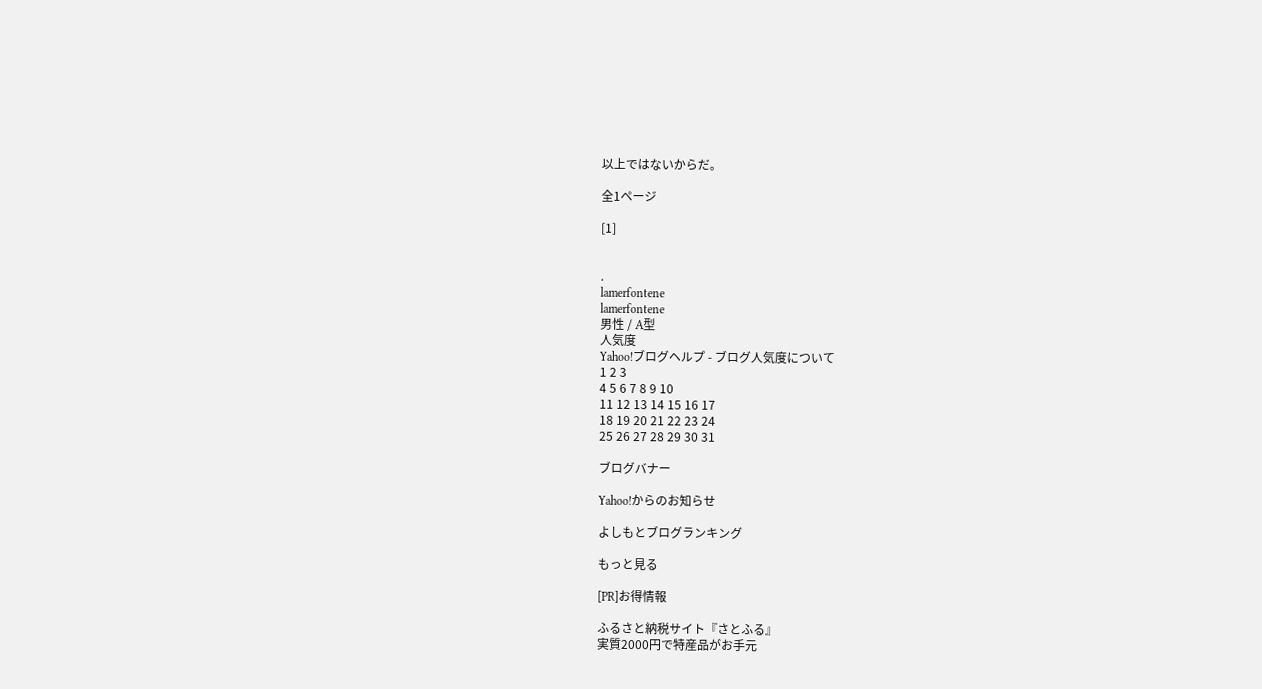以上ではないからだ。

全1ページ

[1]


.
lamerfontene
lamerfontene
男性 / A型
人気度
Yahoo!ブログヘルプ - ブログ人気度について
1 2 3
4 5 6 7 8 9 10
11 12 13 14 15 16 17
18 19 20 21 22 23 24
25 26 27 28 29 30 31

ブログバナー

Yahoo!からのお知らせ

よしもとブログランキング

もっと見る

[PR]お得情報

ふるさと納税サイト『さとふる』
実質2000円で特産品がお手元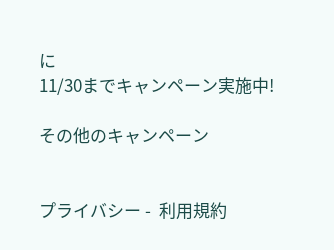に
11/30までキャンペーン実施中!

その他のキャンペーン


プライバシー -  利用規約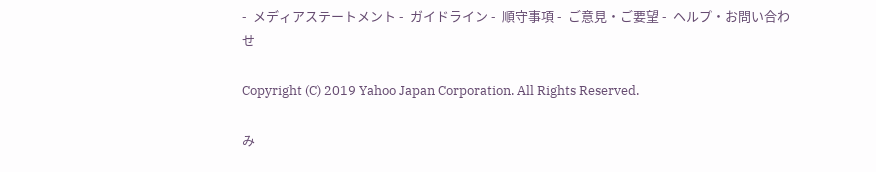-  メディアステートメント -  ガイドライン -  順守事項 -  ご意見・ご要望 -  ヘルプ・お問い合わせ

Copyright (C) 2019 Yahoo Japan Corporation. All Rights Reserved.

み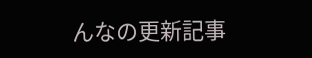んなの更新記事